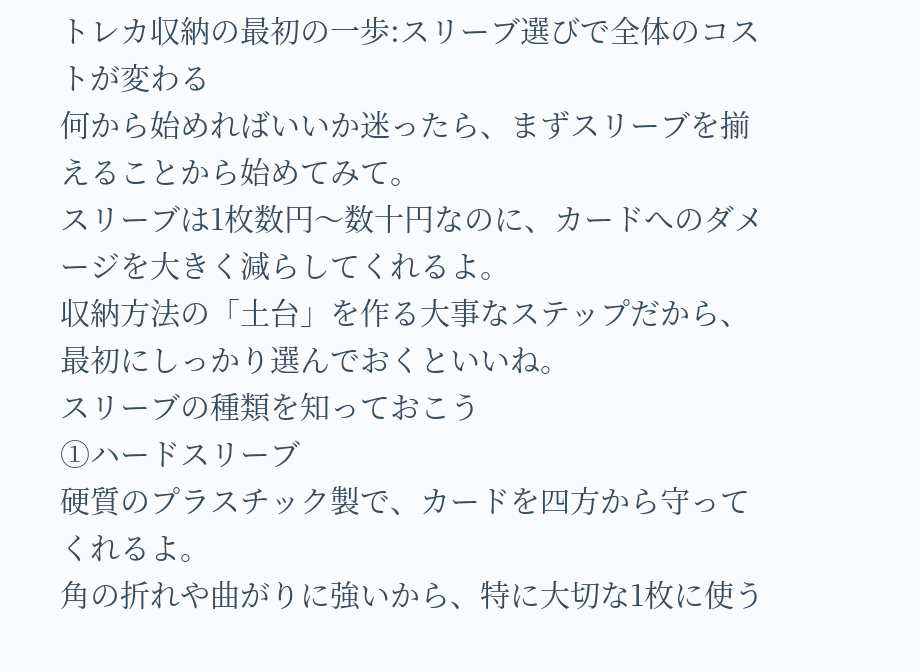トレカ収納の最初の一歩:スリーブ選びで全体のコストが変わる
何から始めればいいか迷ったら、まずスリーブを揃えることから始めてみて。
スリーブは1枚数円〜数十円なのに、カードへのダメージを大きく減らしてくれるよ。
収納方法の「土台」を作る大事なステップだから、最初にしっかり選んでおくといいね。
スリーブの種類を知っておこう
①ハードスリーブ
硬質のプラスチック製で、カードを四方から守ってくれるよ。
角の折れや曲がりに強いから、特に大切な1枚に使う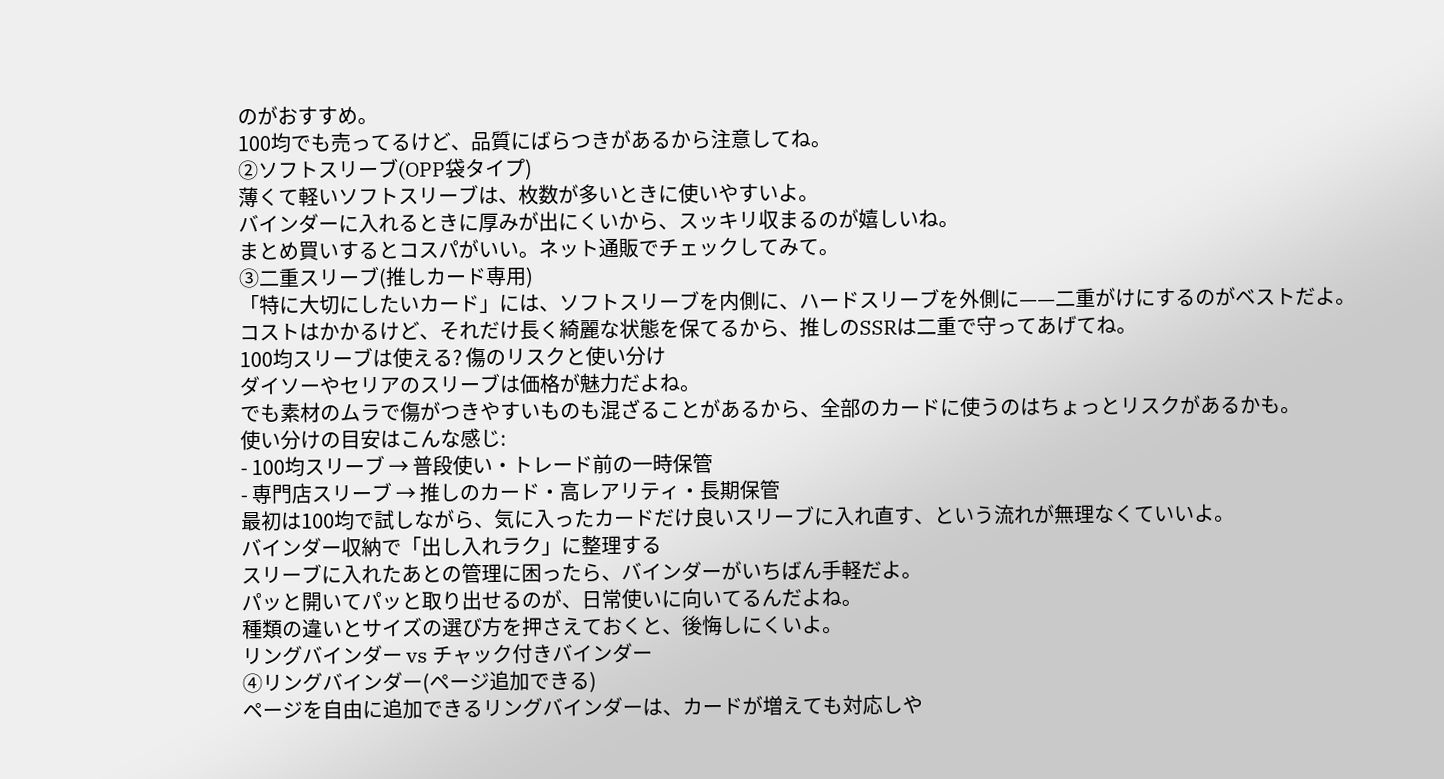のがおすすめ。
100均でも売ってるけど、品質にばらつきがあるから注意してね。
②ソフトスリーブ(OPP袋タイプ)
薄くて軽いソフトスリーブは、枚数が多いときに使いやすいよ。
バインダーに入れるときに厚みが出にくいから、スッキリ収まるのが嬉しいね。
まとめ買いするとコスパがいい。ネット通販でチェックしてみて。
③二重スリーブ(推しカード専用)
「特に大切にしたいカード」には、ソフトスリーブを内側に、ハードスリーブを外側に——二重がけにするのがベストだよ。
コストはかかるけど、それだけ長く綺麗な状態を保てるから、推しのSSRは二重で守ってあげてね。
100均スリーブは使える? 傷のリスクと使い分け
ダイソーやセリアのスリーブは価格が魅力だよね。
でも素材のムラで傷がつきやすいものも混ざることがあるから、全部のカードに使うのはちょっとリスクがあるかも。
使い分けの目安はこんな感じ:
- 100均スリーブ → 普段使い・トレード前の一時保管
- 専門店スリーブ → 推しのカード・高レアリティ・長期保管
最初は100均で試しながら、気に入ったカードだけ良いスリーブに入れ直す、という流れが無理なくていいよ。
バインダー収納で「出し入れラク」に整理する
スリーブに入れたあとの管理に困ったら、バインダーがいちばん手軽だよ。
パッと開いてパッと取り出せるのが、日常使いに向いてるんだよね。
種類の違いとサイズの選び方を押さえておくと、後悔しにくいよ。
リングバインダー vs チャック付きバインダー
④リングバインダー(ページ追加できる)
ページを自由に追加できるリングバインダーは、カードが増えても対応しや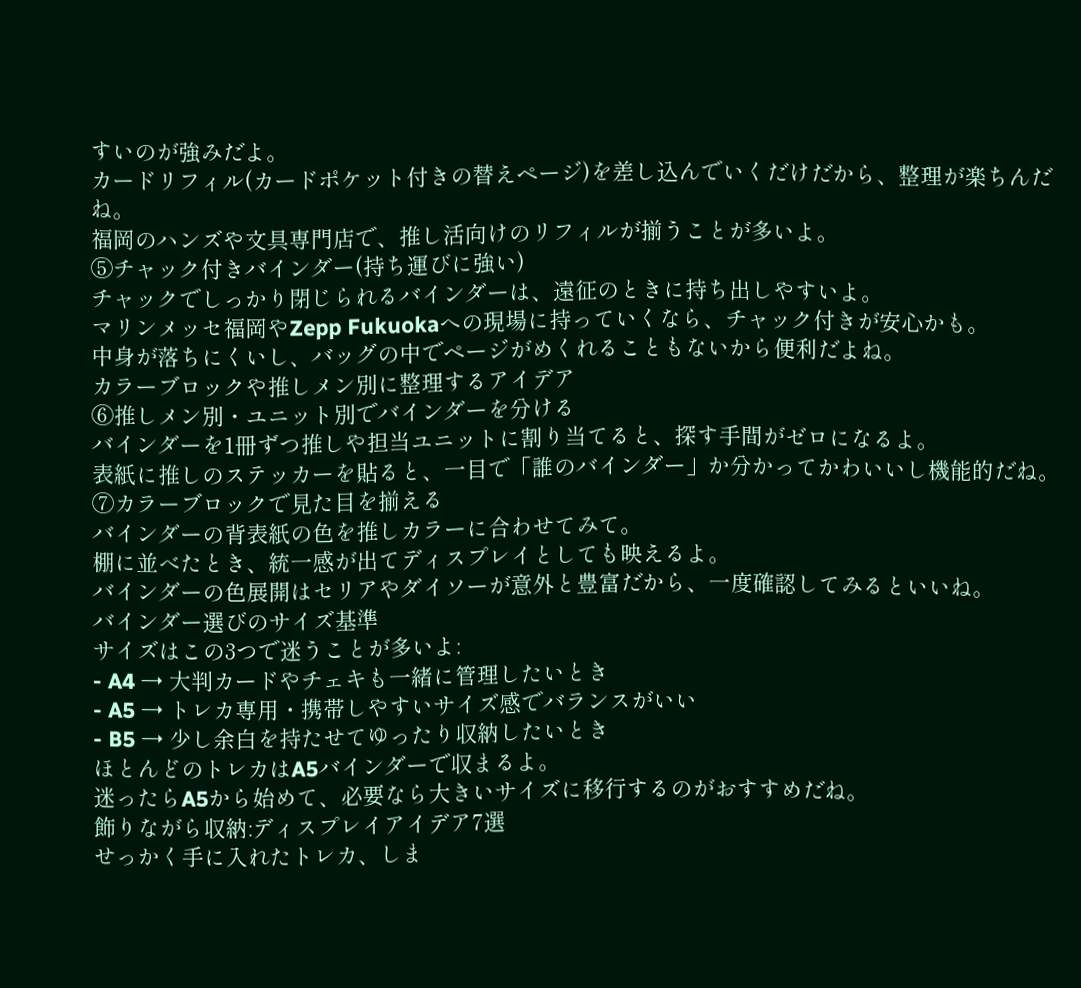すいのが強みだよ。
カードリフィル(カードポケット付きの替えページ)を差し込んでいくだけだから、整理が楽ちんだね。
福岡のハンズや文具専門店で、推し活向けのリフィルが揃うことが多いよ。
⑤チャック付きバインダー(持ち運びに強い)
チャックでしっかり閉じられるバインダーは、遠征のときに持ち出しやすいよ。
マリンメッセ福岡やZepp Fukuokaへの現場に持っていくなら、チャック付きが安心かも。
中身が落ちにくいし、バッグの中でページがめくれることもないから便利だよね。
カラーブロックや推しメン別に整理するアイデア
⑥推しメン別・ユニット別でバインダーを分ける
バインダーを1冊ずつ推しや担当ユニットに割り当てると、探す手間がゼロになるよ。
表紙に推しのステッカーを貼ると、一目で「誰のバインダー」か分かってかわいいし機能的だね。
⑦カラーブロックで見た目を揃える
バインダーの背表紙の色を推しカラーに合わせてみて。
棚に並べたとき、統一感が出てディスプレイとしても映えるよ。
バインダーの色展開はセリアやダイソーが意外と豊富だから、一度確認してみるといいね。
バインダー選びのサイズ基準
サイズはこの3つで迷うことが多いよ:
- A4 → 大判カードやチェキも一緒に管理したいとき
- A5 → トレカ専用・携帯しやすいサイズ感でバランスがいい
- B5 → 少し余白を持たせてゆったり収納したいとき
ほとんどのトレカはA5バインダーで収まるよ。
迷ったらA5から始めて、必要なら大きいサイズに移行するのがおすすめだね。
飾りながら収納:ディスプレイアイデア7選
せっかく手に入れたトレカ、しま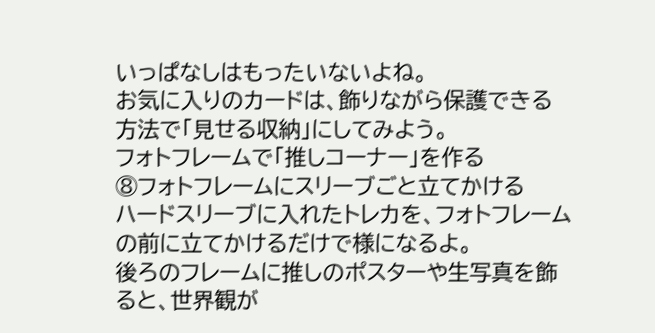いっぱなしはもったいないよね。
お気に入りのカードは、飾りながら保護できる方法で「見せる収納」にしてみよう。
フォトフレームで「推しコーナー」を作る
⑧フォトフレームにスリーブごと立てかける
ハードスリーブに入れたトレカを、フォトフレームの前に立てかけるだけで様になるよ。
後ろのフレームに推しのポスターや生写真を飾ると、世界観が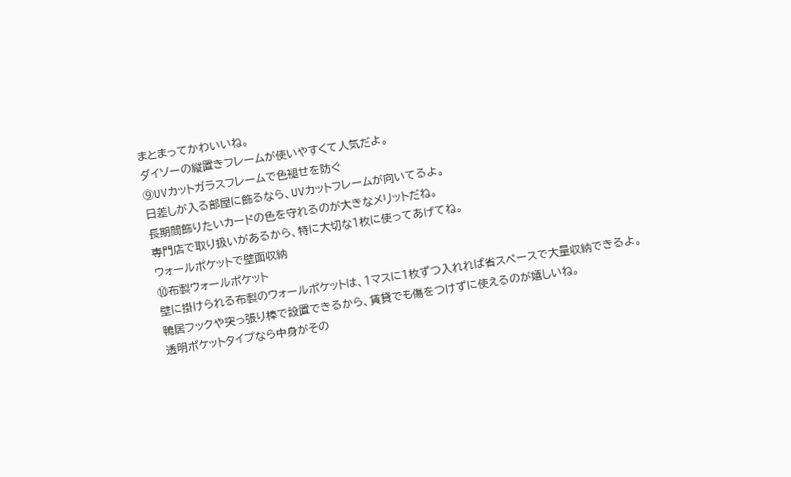まとまってかわいいね。
ダイソーの縦置きフレームが使いやすくて人気だよ。
⑨UVカットガラスフレームで色褪せを防ぐ
日差しが入る部屋に飾るなら、UVカットフレームが向いてるよ。
長期間飾りたいカードの色を守れるのが大きなメリットだね。
専門店で取り扱いがあるから、特に大切な1枚に使ってあげてね。
ウォールポケットで壁面収納
⑩布製ウォールポケット
壁に掛けられる布製のウォールポケットは、1マスに1枚ずつ入れれば省スペースで大量収納できるよ。
鴨居フックや突っ張り棒で設置できるから、賃貸でも傷をつけずに使えるのが嬉しいね。
透明ポケットタイプなら中身がその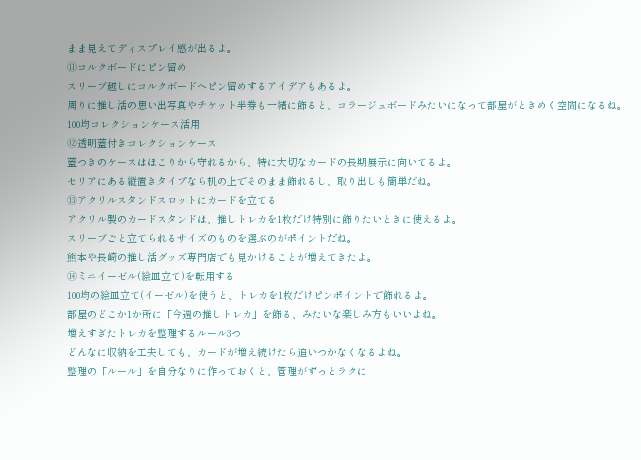まま見えてディスプレイ感が出るよ。
⑪コルクボードにピン留め
スリーブ越しにコルクボードへピン留めするアイデアもあるよ。
周りに推し活の思い出写真やチケット半券も一緒に飾ると、コラージュボードみたいになって部屋がときめく空間になるね。
100均コレクションケース活用
⑫透明蓋付きコレクションケース
蓋つきのケースはほこりから守れるから、特に大切なカードの長期展示に向いてるよ。
セリアにある縦置きタイプなら机の上でそのまま飾れるし、取り出しも簡単だね。
⑬アクリルスタンドスロットにカードを立てる
アクリル製のカードスタンドは、推しトレカを1枚だけ特別に飾りたいときに使えるよ。
スリーブごと立てられるサイズのものを選ぶのがポイントだね。
熊本や長崎の推し活グッズ専門店でも見かけることが増えてきたよ。
⑭ミニイーゼル(絵皿立て)を転用する
100均の絵皿立て(イーゼル)を使うと、トレカを1枚だけピンポイントで飾れるよ。
部屋のどこか1か所に「今週の推しトレカ」を飾る、みたいな楽しみ方もいいよね。
増えすぎたトレカを整理するルール3つ
どんなに収納を工夫しても、カードが増え続けたら追いつかなくなるよね。
整理の「ルール」を自分なりに作っておくと、管理がずっとラクに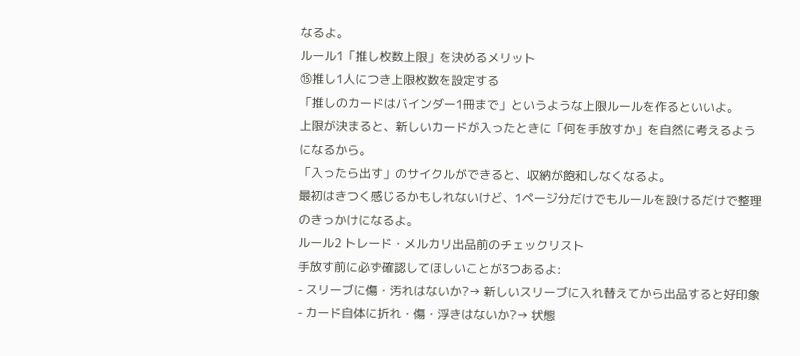なるよ。
ルール1「推し枚数上限」を決めるメリット
⑮推し1人につき上限枚数を設定する
「推しのカードはバインダー1冊まで」というような上限ルールを作るといいよ。
上限が決まると、新しいカードが入ったときに「何を手放すか」を自然に考えるようになるから。
「入ったら出す」のサイクルができると、収納が飽和しなくなるよ。
最初はきつく感じるかもしれないけど、1ページ分だけでもルールを設けるだけで整理のきっかけになるよ。
ルール2 トレード・メルカリ出品前のチェックリスト
手放す前に必ず確認してほしいことが3つあるよ:
- スリーブに傷・汚れはないか?→ 新しいスリーブに入れ替えてから出品すると好印象
- カード自体に折れ・傷・浮きはないか?→ 状態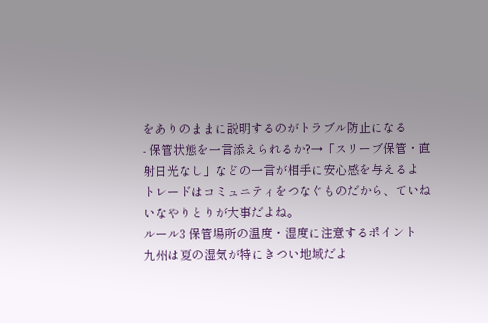をありのままに説明するのがトラブル防止になる
- 保管状態を一言添えられるか?→「スリーブ保管・直射日光なし」などの一言が相手に安心感を与えるよ
トレードはコミュニティをつなぐものだから、ていねいなやりとりが大事だよね。
ルール3 保管場所の温度・湿度に注意するポイント
九州は夏の湿気が特にきつい地域だよ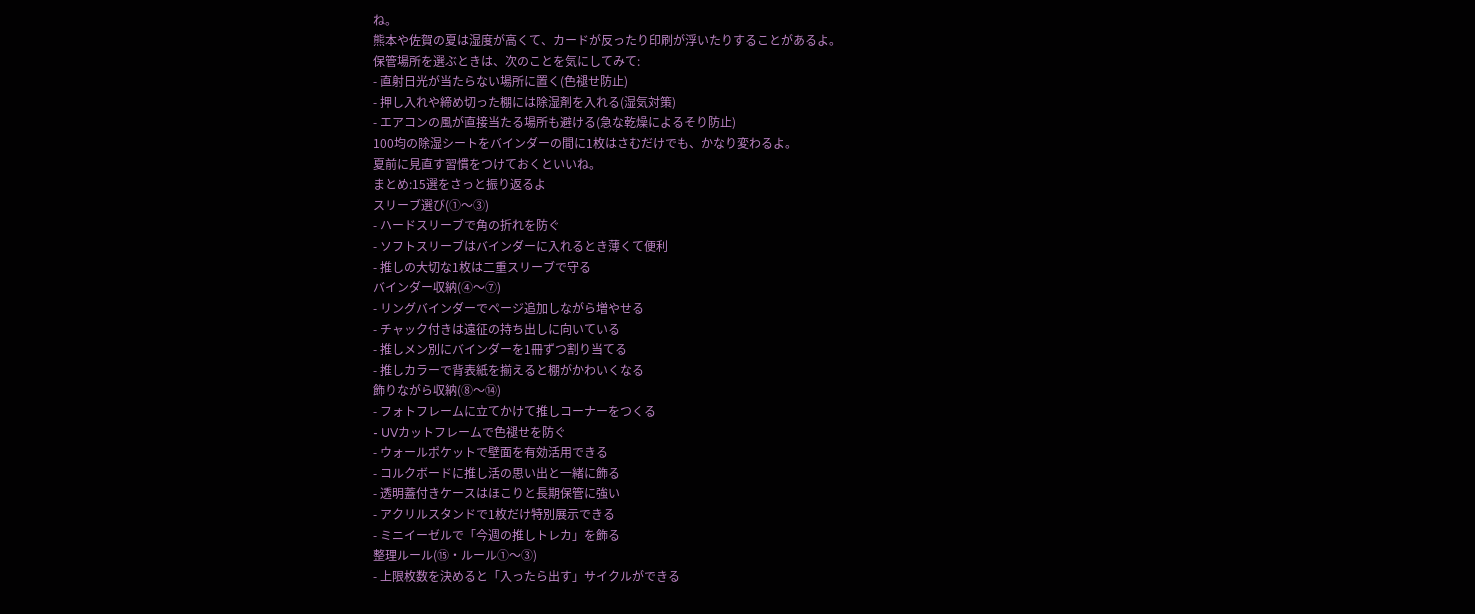ね。
熊本や佐賀の夏は湿度が高くて、カードが反ったり印刷が浮いたりすることがあるよ。
保管場所を選ぶときは、次のことを気にしてみて:
- 直射日光が当たらない場所に置く(色褪せ防止)
- 押し入れや締め切った棚には除湿剤を入れる(湿気対策)
- エアコンの風が直接当たる場所も避ける(急な乾燥によるそり防止)
100均の除湿シートをバインダーの間に1枚はさむだけでも、かなり変わるよ。
夏前に見直す習慣をつけておくといいね。
まとめ:15選をさっと振り返るよ
スリーブ選び(①〜③)
- ハードスリーブで角の折れを防ぐ
- ソフトスリーブはバインダーに入れるとき薄くて便利
- 推しの大切な1枚は二重スリーブで守る
バインダー収納(④〜⑦)
- リングバインダーでページ追加しながら増やせる
- チャック付きは遠征の持ち出しに向いている
- 推しメン別にバインダーを1冊ずつ割り当てる
- 推しカラーで背表紙を揃えると棚がかわいくなる
飾りながら収納(⑧〜⑭)
- フォトフレームに立てかけて推しコーナーをつくる
- UVカットフレームで色褪せを防ぐ
- ウォールポケットで壁面を有効活用できる
- コルクボードに推し活の思い出と一緒に飾る
- 透明蓋付きケースはほこりと長期保管に強い
- アクリルスタンドで1枚だけ特別展示できる
- ミニイーゼルで「今週の推しトレカ」を飾る
整理ルール(⑮・ルール①〜③)
- 上限枚数を決めると「入ったら出す」サイクルができる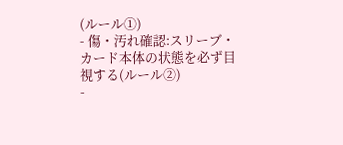(ルール①)
- 傷・汚れ確認:スリーブ・カード本体の状態を必ず目視する(ルール②)
-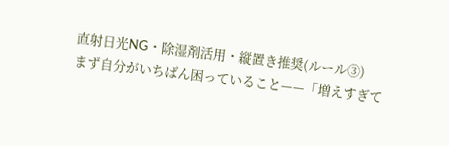直射日光NG・除湿剤活用・縦置き推奨(ルール③)
まず自分がいちばん困っていること——「増えすぎて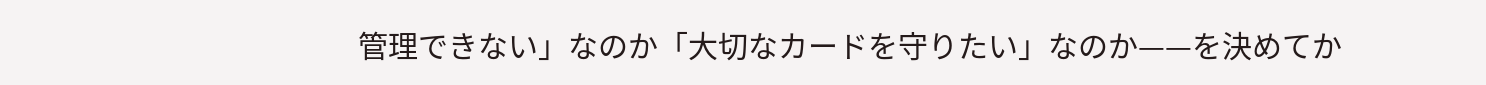管理できない」なのか「大切なカードを守りたい」なのか——を決めてか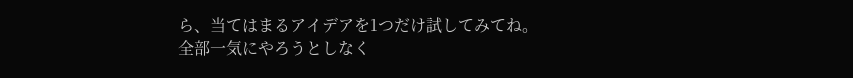ら、当てはまるアイデアを1つだけ試してみてね。
全部一気にやろうとしなく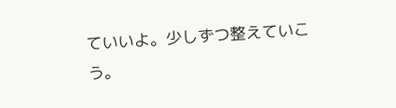ていいよ。少しずつ整えていこう。